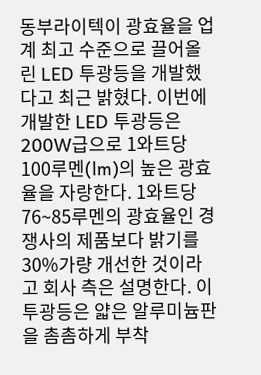동부라이텍이 광효율을 업계 최고 수준으로 끌어올린 LED 투광등을 개발했다고 최근 밝혔다. 이번에 개발한 LED 투광등은 200W급으로 1와트당 100루멘(lm)의 높은 광효율을 자랑한다. 1와트당 76~85루멘의 광효율인 경쟁사의 제품보다 밝기를 30%가량 개선한 것이라고 회사 측은 설명한다. 이 투광등은 얇은 알루미늄판을 촘촘하게 부착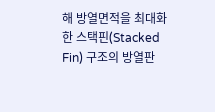해 방열면적을 최대화한 스택핀(Stacked Fin) 구조의 방열판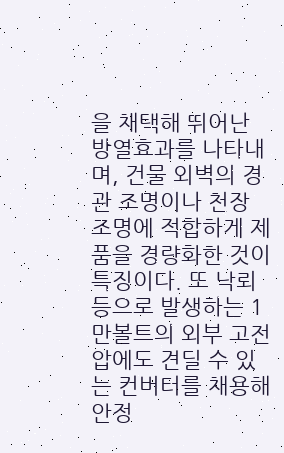을 채택해 뛰어난 방열효과를 나타내며, 건물 외벽의 경관 조명이나 천장 조명에 적합하게 제품을 경량화한 것이 특징이다. 또 낙뢰 등으로 발생하는 1만볼트의 외부 고전압에도 견딜 수 있는 컨버터를 채용해 안정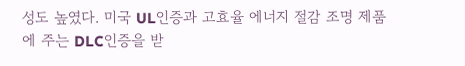성도 높였다. 미국 UL인증과 고효율 에너지 절감 조명 제품에 주는 DLC인증을 받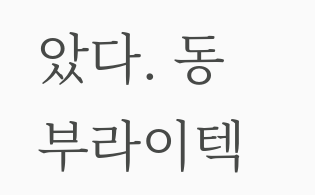았다. 동부라이텍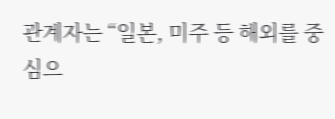관계자는 “일본, 미주 등 해외를 중심으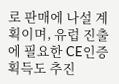로 판매에 나설 계획이며, 유럽 진출에 필요한 CE인증 획득도 추진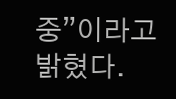중”이라고 밝혔다.